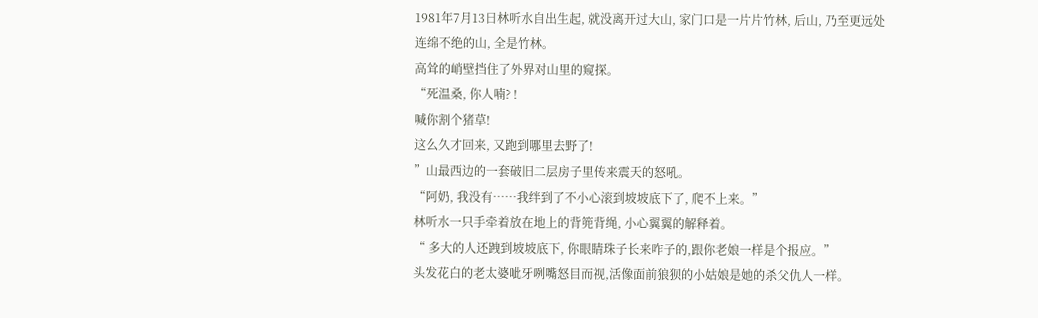1981年7月13日林听水自出生起, 就没离开过大山, 家门口是一片片竹林, 后山, 乃至更远处连绵不绝的山, 全是竹林。
高耸的峭壁挡住了外界对山里的窥探。
“死温桑, 你人喃? !
喊你割个猪草!
这么久才回来, 又跑到哪里去野了!
”山最西边的一套破旧二层房子里传来震天的怒吼。
“阿奶, 我没有……我绊到了不小心滚到坡坡底下了, 爬不上来。”
林听水一只手牵着放在地上的背篼背绳, 小心翼翼的解释着。
“ 多大的人还跩到坡坡底下, 你眼睛珠子长来咋子的,跟你老娘一样是个报应。”
头发花白的老太婆呲牙咧嘴怒目而视,活像面前狼狈的小姑娘是她的杀父仇人一样。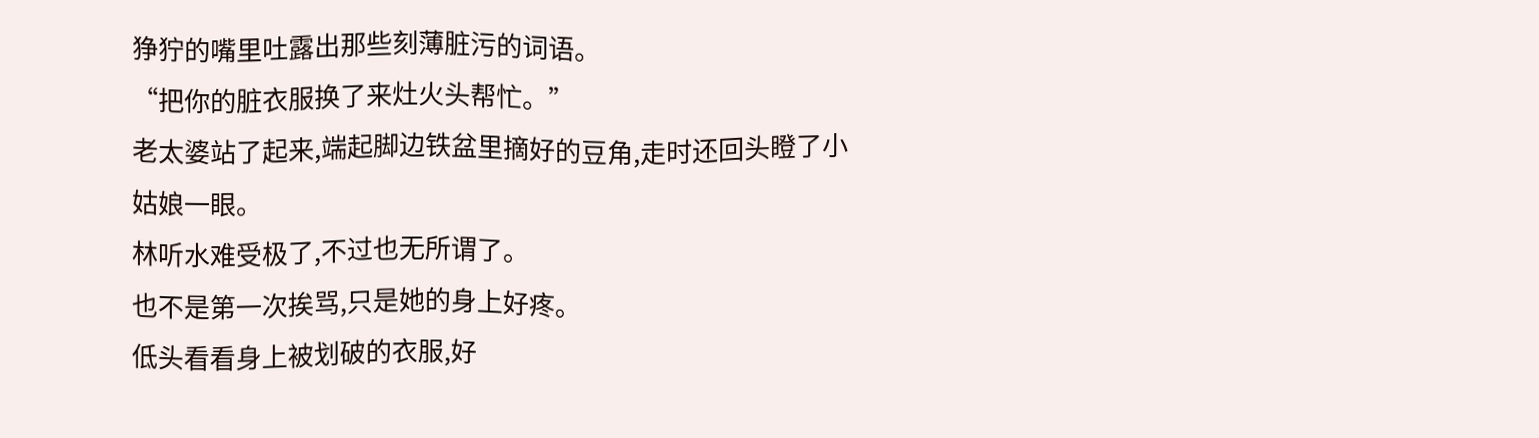狰狞的嘴里吐露出那些刻薄脏污的词语。
“把你的脏衣服换了来灶火头帮忙。”
老太婆站了起来,端起脚边铁盆里摘好的豆角,走时还回头瞪了小姑娘一眼。
林听水难受极了,不过也无所谓了。
也不是第一次挨骂,只是她的身上好疼。
低头看看身上被划破的衣服,好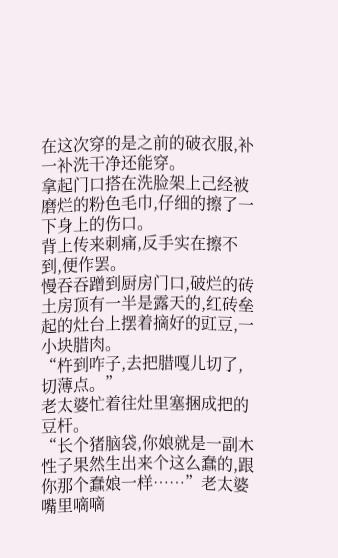在这次穿的是之前的破衣服,补一补洗干净还能穿。
拿起门口搭在洗脸架上己经被磨烂的粉色毛巾,仔细的擦了一下身上的伤口。
背上传来刺痛,反手实在擦不到,便作罢。
慢吞吞蹭到厨房门口,破烂的砖土房顶有一半是露天的,红砖垒起的灶台上摆着摘好的豇豆,一小块腊肉。
“杵到咋子,去把腊嘎儿切了,切薄点。”
老太婆忙着往灶里塞捆成把的豆杆。
“长个猪脑袋,你娘就是一副木性子果然生出来个这么蠢的,跟你那个蠢娘一样……”老太婆嘴里嘀嘀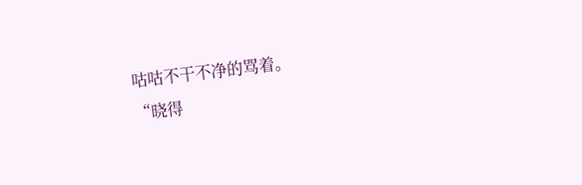咕咕不干不净的骂着。
“晓得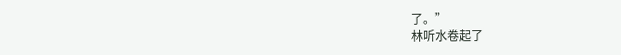了。”
林听水卷起了